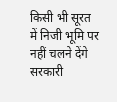किसी भी सूरत में निजी भूमि पर नहीं चलने देंगे सरकारी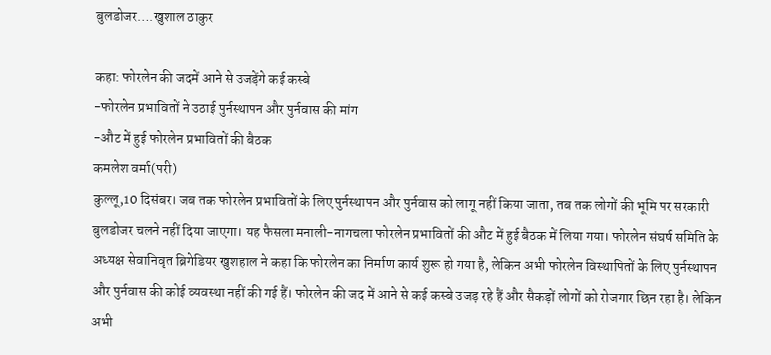बुलडोजर….खुशाल ठाकुर

कहा: फोरलेन की जदमें आने से उजड़ेंगे कई कस्बे
-फोरलेन प्रभावितों ने उठाई पुर्नस्थापन और पुर्नवास की मांग
-औट में हुई फोरलेन प्रभावितों की बैठक
कमलेश वर्मा(परी)
कुल्लू,10 दिसंबर। जब तक फोरलेन प्रभावितों के लिए पुर्नस्थापन और पुर्नवास को लागू नहीं किया जाता, तब तक लोगों की भूमि पर सरकारी बुलडोजर चलने नहीं दिया जाएगा। यह फैसला मनाली-नागचला फोरलेन प्रभावितों की औट में हुई बैठक में लिया गया। फोरलेन संघर्ष समिति के अध्यक्ष सेवानिवृत ब्रिगेडियर खुशहाल ने कहा कि फोरलेन का निर्माण कार्य शुरू हो गया है, लेकिन अभी फोरलेन विस्थापितों के लिए पुर्नस्थापन और पुर्नवास की कोई व्यवस्था नहीं की गई हैं। फोरलेन की जद में आने से कई कस्बे उजड़ रहे हैं और सैकड़ों लोगों को रोजगार छिन रहा है। लेकिन अभी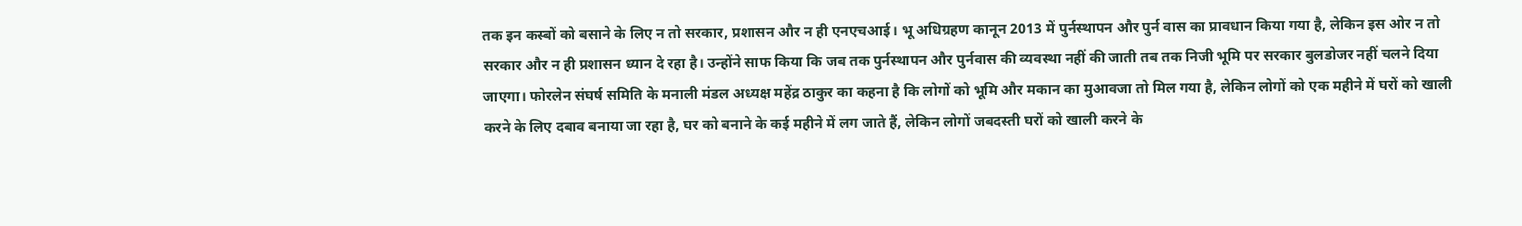तक इन कस्बों को बसाने के लिए न तो सरकार, प्रशासन और न ही एनएचआई। भू अधिग्रहण कानून 2013 में पुर्नस्थापन और पुर्न वास का प्रावधान किया गया है, लेकिन इस ओर न तो सरकार और न ही प्रशासन ध्यान दे रहा है। उन्होंने साफ किया कि जब तक पुर्नस्थापन और पुर्नवास की व्यवस्था नहीं की जाती तब तक निजी भूमि पर सरकार बुलडोजर नहीं चलने दिया जाएगा। फोरलेन संघर्ष समिति के मनाली मंडल अध्यक्ष महेंद्र ठाकुर का कहना है कि लोगों को भूमि और मकान का मुआवजा तो मिल गया है, लेकिन लोगों को एक महीने में घरों को खाली करने के लिए दबाव बनाया जा रहा है, घर को बनाने के कई महीने में लग जाते हैं, लेकिन लोगों जबदस्ती घरों को खाली करने के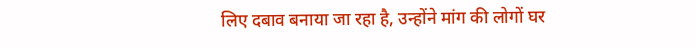लिए दबाव बनाया जा रहा है, उन्होंने मांग की लोगों घर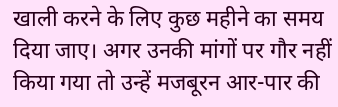खाली करने के लिए कुछ महीने का समय दिया जाए। अगर उनकी मांगों पर गौर नहीं किया गया तो उन्हें मजबूरन आर-पार की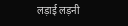लड़ाई लड़नी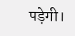पड़ेगी।